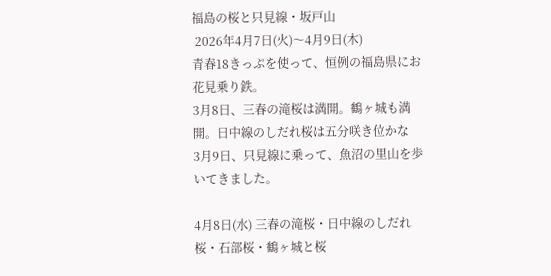福島の桜と只見線・坂戸山
 2026年4月7日(火)〜4月9日(木)
青春18きっぷを使って、恒例の福島県にお花見乗り鉄。
3月8日、三春の滝桜は満開。鶴ヶ城も満開。日中線のしだれ桜は五分咲き位かな
3月9日、只見線に乗って、魚沼の里山を歩いてきました。

4月8日(水) 三春の滝桜・日中線のしだれ桜・石部桜・鶴ヶ城と桜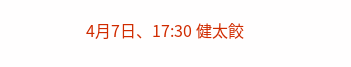4月7日、17:30 健太餃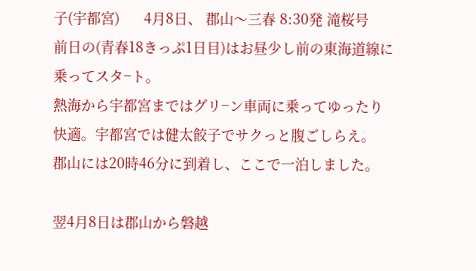子(宇都宮)      4月8日、 郡山〜三春 8:30発 滝桜号
前日の(青春18きっぷ1日目)はお昼少し前の東海道線に乗ってスタ−ト。
熱海から宇都宮まではグリ−ン車両に乗ってゆったり快適。宇都宮では健太餃子でサクっと腹ごしらえ。
郡山には20時46分に到着し、ここで一泊しました。

翌4月8日は郡山から磐越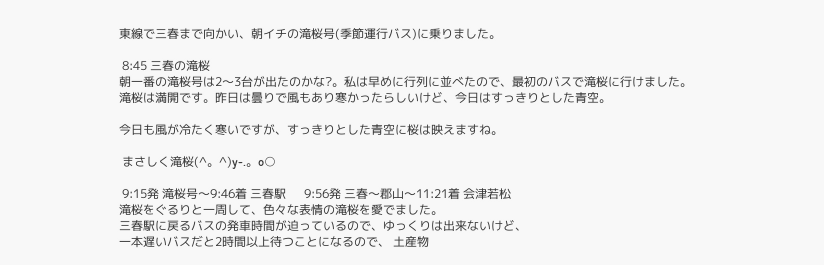東線で三春まで向かい、朝イチの滝桜号(季節運行バス)に乗りました。

 8:45 三春の滝桜
朝一番の滝桜号は2〜3台が出たのかな?。私は早めに行列に並べたので、最初のバスで滝桜に行けました。
滝桜は満開です。昨日は曇りで風もあり寒かったらしいけど、今日はすっきりとした青空。

今日も風が冷たく寒いですが、すっきりとした青空に桜は映えますね。

 まさしく滝桜(^。^)y-.。o○

 9:15発 滝桜号〜9:46着 三春駅      9:56発 三春〜郡山〜11:21着 会津若松
滝桜をぐるりと一周して、色々な表情の滝桜を愛でました。
三春駅に戻るバスの発車時間が迫っているので、ゆっくりは出来ないけど、
一本遅いバスだと2時間以上待つことになるので、 土産物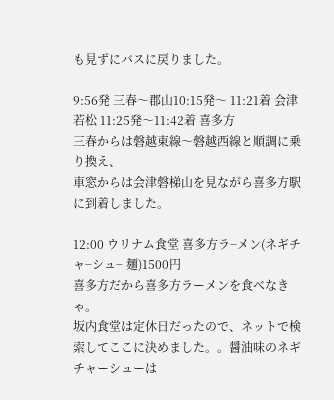も見ずにバスに戻りました。

9:56発 三春〜郡山10:15発〜 11:21着 会津若松 11:25発〜11:42着 喜多方
三春からは磐越東線〜磐越西線と順調に乗り換え、
車窓からは会津磐梯山を見ながら喜多方駅に到着しました。

12:00 ウリナム食堂 喜多方ラ−メン(ネギチャ−シュ− 麺)1500円
喜多方だから喜多方ラーメンを食べなきゃ。
坂内食堂は定休日だったので、ネットで検索してここに決めました。。醤油味のネギチャーシューは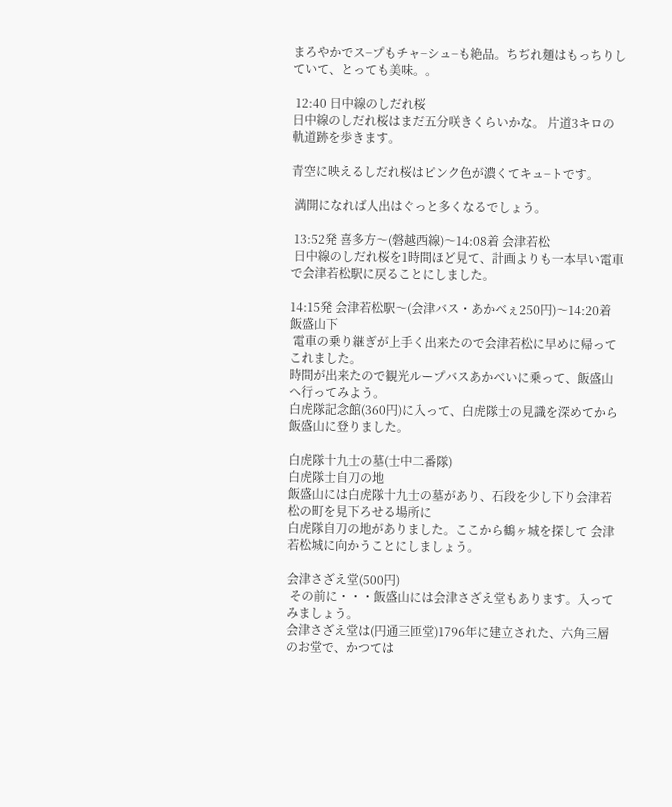まろやかでス−プもチャ−シュ−も絶品。ちぢれ麺はもっちりしていて、とっても美味。。

 12:40 日中線のしだれ桜
日中線のしだれ桜はまだ五分咲きくらいかな。 片道3キロの軌道跡を歩きます。

青空に映えるしだれ桜はピンク色が濃くてキュ−トです。

 満開になれば人出はぐっと多くなるでしょう。

 13:52発 喜多方〜(磐越西線)〜14:08着 会津若松
 日中線のしだれ桜を1時間ほど見て、計画よりも一本早い電車で会津若松駅に戻ることにしました。

14:15発 会津若松駅〜(会津バス・あかべぇ250円)〜14:20着 飯盛山下
 電車の乗り継ぎが上手く出来たので会津若松に早めに帰ってこれました。
時間が出来たので観光ループバスあかべいに乗って、飯盛山へ行ってみよう。
白虎隊記念館(360円)に入って、白虎隊士の見識を深めてから飯盛山に登りました。

白虎隊十九士の墓(士中二番隊)
白虎隊士自刀の地
飯盛山には白虎隊十九士の墓があり、石段を少し下り会津若松の町を見下ろせる場所に
白虎隊自刀の地がありました。ここから鶴ヶ城を探して 会津若松城に向かうことにしましょう。

会津さざえ堂(500円)
 その前に・・・飯盛山には会津さざえ堂もあります。入ってみましょう。
会津さざえ堂は(円通三匝堂)1796年に建立された、六角三層のお堂で、かつては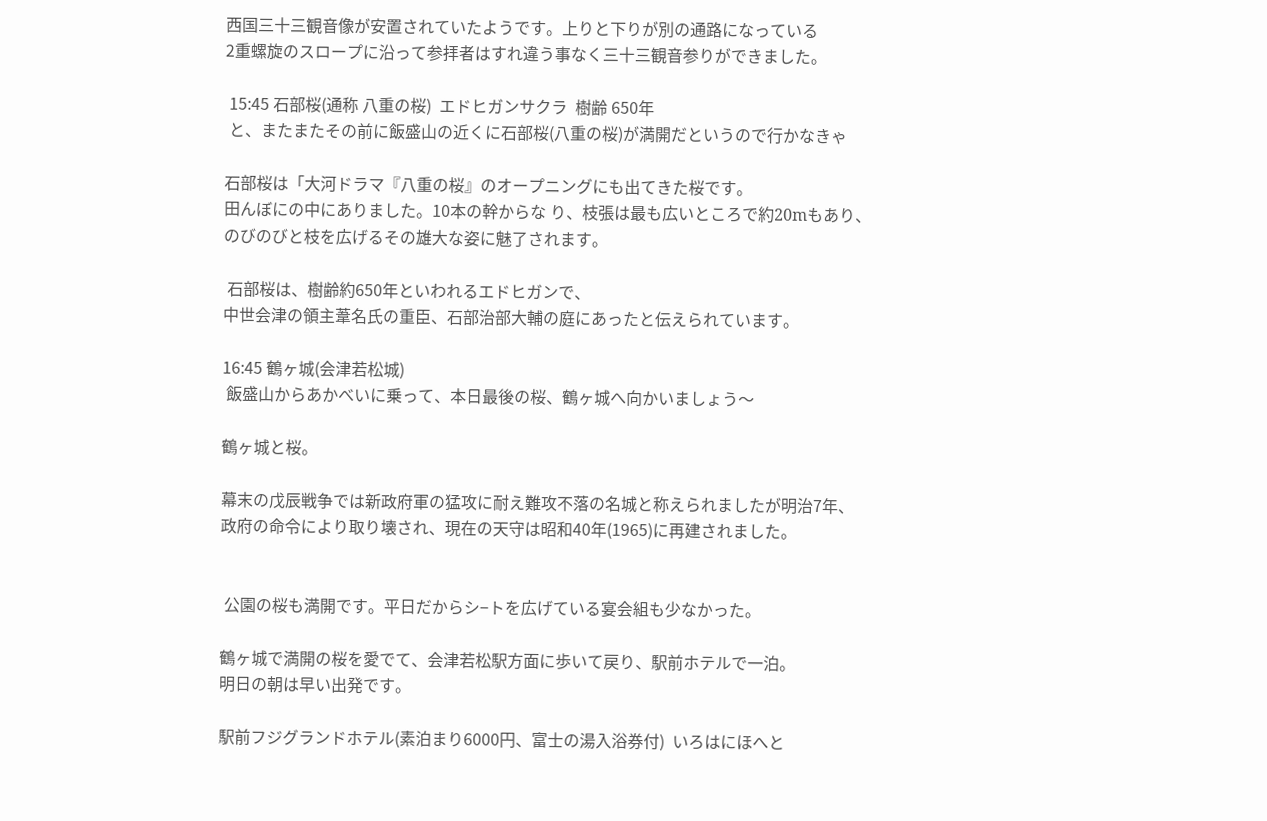西国三十三観音像が安置されていたようです。上りと下りが別の通路になっている
2重螺旋のスロープに沿って参拝者はすれ違う事なく三十三観音参りができました。

 15:45 石部桜(通称 八重の桜)  エドヒガンサクラ  樹齢 650年
 と、またまたその前に飯盛山の近くに石部桜(八重の桜)が満開だというので行かなきゃ

石部桜は「大河ドラマ『八重の桜』のオープニングにも出てきた桜です。
田んぼにの中にありました。10本の幹からな り、枝張は最も広いところで約20mもあり、
のびのびと枝を広げるその雄大な姿に魅了されます。

 石部桜は、樹齢約650年といわれるエドヒガンで、
中世会津の領主葦名氏の重臣、石部治部大輔の庭にあったと伝えられています。

16:45 鶴ヶ城(会津若松城)
 飯盛山からあかべいに乗って、本日最後の桜、鶴ヶ城へ向かいましょう〜

鶴ヶ城と桜。

幕末の戊辰戦争では新政府軍の猛攻に耐え難攻不落の名城と称えられましたが明治7年、
政府の命令により取り壊され、現在の天守は昭和40年(1965)に再建されました。


 公園の桜も満開です。平日だからシ−トを広げている宴会組も少なかった。

鶴ヶ城で満開の桜を愛でて、会津若松駅方面に歩いて戻り、駅前ホテルで一泊。
明日の朝は早い出発です。

駅前フジグランドホテル(素泊まり6000円、富士の湯入浴券付)  いろはにほへと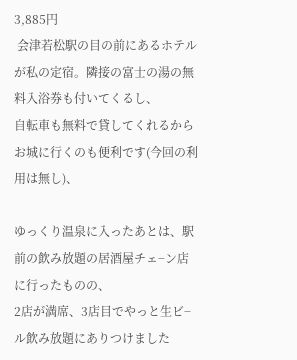3,885円
 会津若松駅の目の前にあるホテルが私の定宿。隣接の富士の湯の無料入浴券も付いてくるし、
自転車も無料で貸してくれるからお城に行くのも便利です(今回の利用は無し)、

ゆっくり温泉に入ったあとは、駅前の飲み放題の居酒屋チェ−ン店に行ったものの、
2店が満席、3店目でやっと生ビ−ル飲み放題にありつけました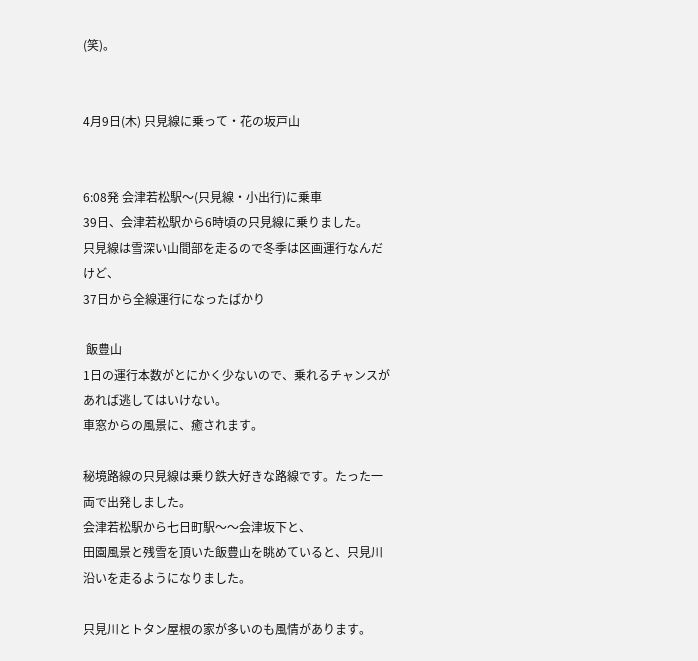(笑)。


4月9日(木) 只見線に乗って・花の坂戸山


6:08発 会津若松駅〜(只見線・小出行)に乗車
39日、会津若松駅から6時頃の只見線に乗りました。
只見線は雪深い山間部を走るので冬季は区画運行なんだけど、
37日から全線運行になったばかり

 飯豊山
1日の運行本数がとにかく少ないので、乗れるチャンスがあれば逃してはいけない。
車窓からの風景に、癒されます。

秘境路線の只見線は乗り鉄大好きな路線です。たった一両で出発しました。
会津若松駅から七日町駅〜〜会津坂下と、
田園風景と残雪を頂いた飯豊山を眺めていると、只見川沿いを走るようになりました。

只見川とトタン屋根の家が多いのも風情があります。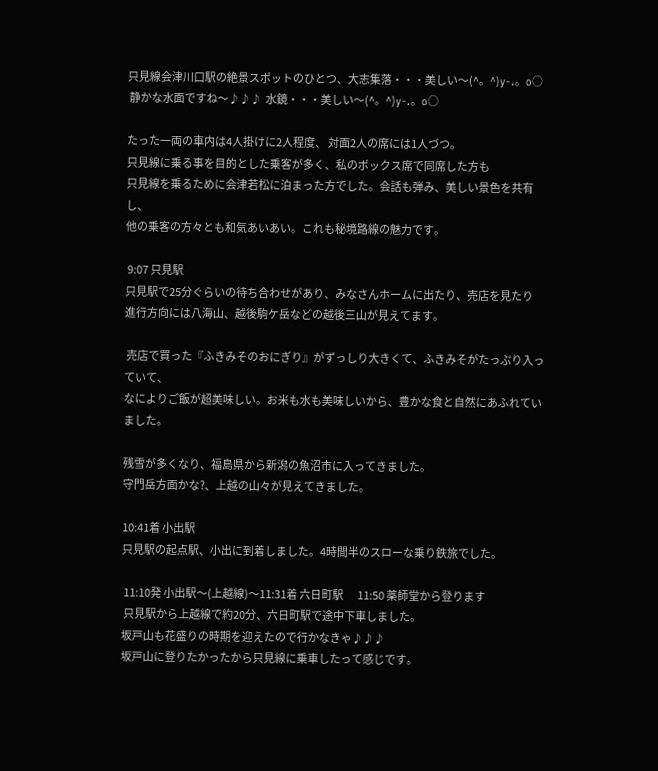只見線会津川口駅の絶景スポットのひとつ、大志集落・・・美しい〜(^。^)y-.。o○
 静かな水面ですね〜♪♪♪  水鏡・・・美しい〜(^。^)y-.。o○

たった一両の車内は4人掛けに2人程度、 対面2人の席には1人づつ。
只見線に乗る事を目的とした乗客が多く、私のボックス席で同席した方も
只見線を乗るために会津若松に泊まった方でした。会話も弾み、美しい景色を共有し、
他の乗客の方々とも和気あいあい。これも秘境路線の魅力です。

 9:07 只見駅
只見駅で25分ぐらいの待ち合わせがあり、みなさんホームに出たり、売店を見たり
進行方向には八海山、越後駒ケ岳などの越後三山が見えてます。

 売店で買った『ふきみそのおにぎり』がずっしり大きくて、ふきみそがたっぷり入っていて、
なによりご飯が超美味しい。お米も水も美味しいから、豊かな食と自然にあふれていました。

残雪が多くなり、福島県から新潟の魚沼市に入ってきました。
守門岳方面かな?、上越の山々が見えてきました。

10:41着 小出駅
只見駅の起点駅、小出に到着しました。4時間半のスローな乗り鉄旅でした。

 11:10発 小出駅〜(上越線)〜11:31着 六日町駅       11:50 薬師堂から登ります
 只見駅から上越線で約20分、六日町駅で途中下車しました。
坂戸山も花盛りの時期を迎えたので行かなきゃ♪♪♪
坂戸山に登りたかったから只見線に乗車したって感じです。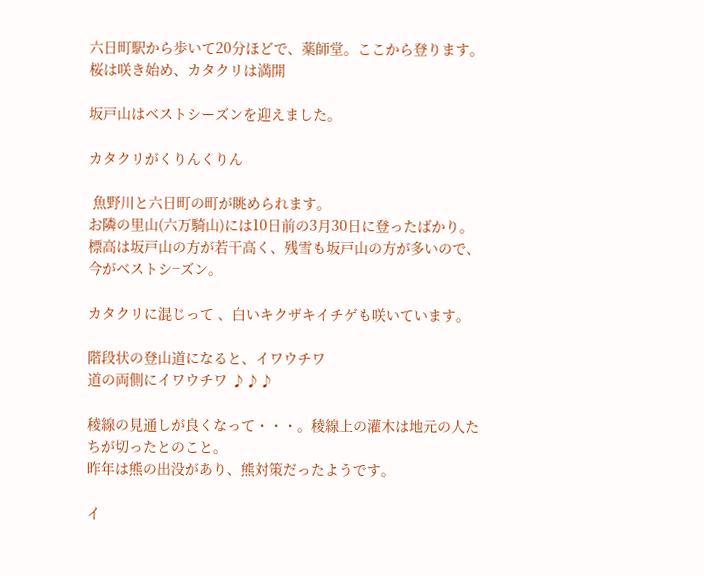六日町駅から歩いて20分ほどで、薬師堂。ここから登ります。桜は咲き始め、カタクリは満開

坂戸山はベストシーズンを迎えました。

カタクリがくりんくりん

 魚野川と六日町の町が眺められます。
お隣の里山(六万騎山)には10日前の3月30日に登ったばかり。
標高は坂戸山の方が若干高く、残雪も坂戸山の方が多いので、今がベストシ−ズン。

カタクリに混じって 、白いキクザキイチゲも咲いています。

階段状の登山道になると、イワウチワ
道の両側にイワウチワ ♪♪♪

稜線の見通しが良くなって・・・。稜線上の灌木は地元の人たちが切ったとのこと。
昨年は熊の出没があり、熊対策だったようです。

イ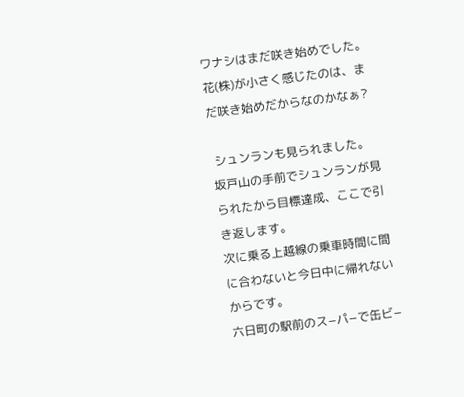ワナシはまだ咲き始めでした。
花(株)が小さく感じたのは、まだ咲き始めだからなのかなぁ?

 シュンランも見られました。
坂戸山の手前でシュンランが見られたから目標達成、ここで引き返します。
次に乗る上越線の乗車時間に間に合わないと今日中に帰れないからです。
六日町の駅前のス−パ−で缶ビ−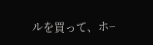ルを買って、ホ−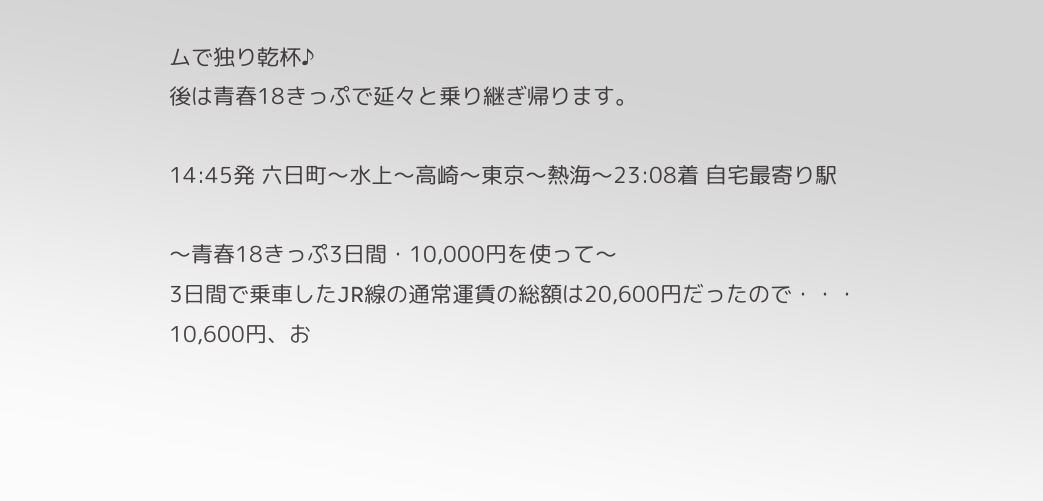ムで独り乾杯♪
後は青春18きっぷで延々と乗り継ぎ帰ります。

14:45発 六日町〜水上〜高崎〜東京〜熱海〜23:08着 自宅最寄り駅

〜青春18きっぷ3日間・10,000円を使って〜
3日間で乗車したJR線の通常運賃の総額は20,600円だったので・・・
10,600円、お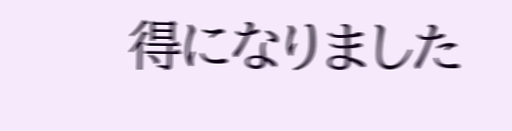得になりました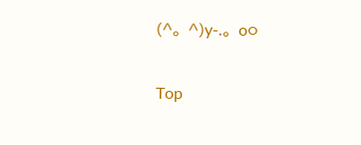(^。^)y-.。o○

Top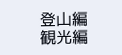登山編  観光編